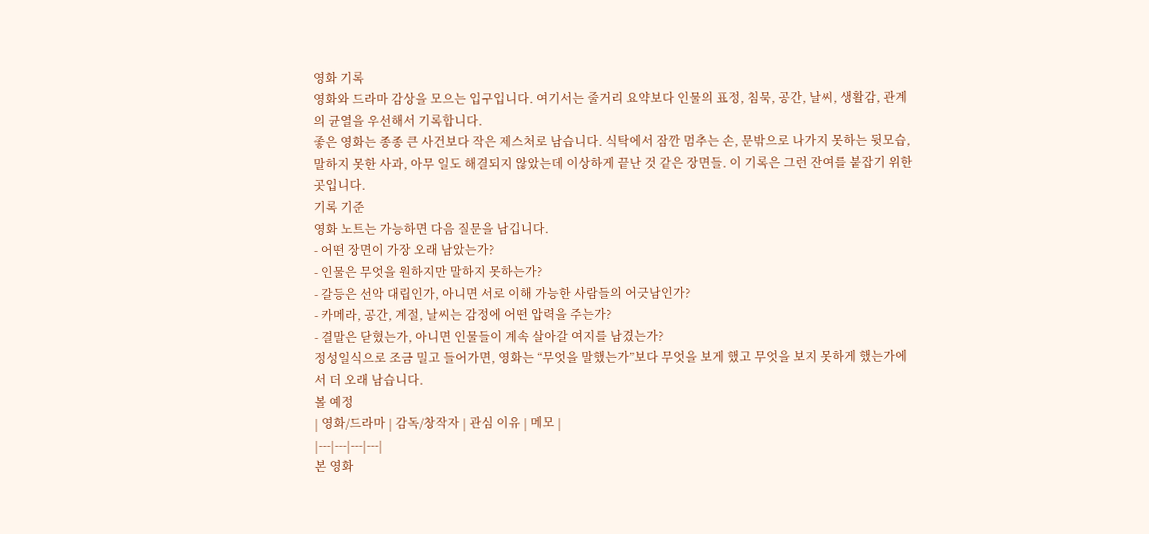영화 기록
영화와 드라마 감상을 모으는 입구입니다. 여기서는 줄거리 요약보다 인물의 표정, 침묵, 공간, 날씨, 생활감, 관계의 균열을 우선해서 기록합니다.
좋은 영화는 종종 큰 사건보다 작은 제스처로 남습니다. 식탁에서 잠깐 멈추는 손, 문밖으로 나가지 못하는 뒷모습, 말하지 못한 사과, 아무 일도 해결되지 않았는데 이상하게 끝난 것 같은 장면들. 이 기록은 그런 잔여를 붙잡기 위한 곳입니다.
기록 기준
영화 노트는 가능하면 다음 질문을 남깁니다.
- 어떤 장면이 가장 오래 남았는가?
- 인물은 무엇을 원하지만 말하지 못하는가?
- 갈등은 선악 대립인가, 아니면 서로 이해 가능한 사람들의 어긋남인가?
- 카메라, 공간, 계절, 날씨는 감정에 어떤 압력을 주는가?
- 결말은 닫혔는가, 아니면 인물들이 계속 살아갈 여지를 남겼는가?
정성일식으로 조금 밀고 들어가면, 영화는 “무엇을 말했는가”보다 무엇을 보게 했고 무엇을 보지 못하게 했는가에서 더 오래 남습니다.
볼 예정
| 영화/드라마 | 감독/창작자 | 관심 이유 | 메모 |
|---|---|---|---|
본 영화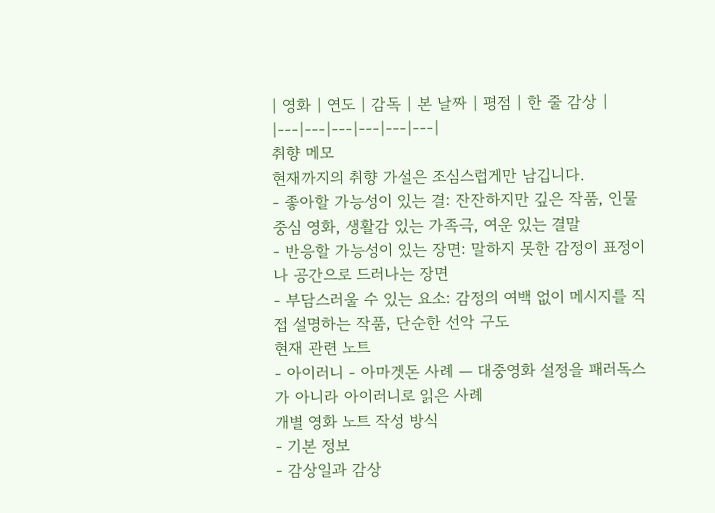| 영화 | 연도 | 감독 | 본 날짜 | 평점 | 한 줄 감상 |
|---|---|---|---|---|---|
취향 메모
현재까지의 취향 가설은 조심스럽게만 남깁니다.
- 좋아할 가능성이 있는 결: 잔잔하지만 깊은 작품, 인물 중심 영화, 생활감 있는 가족극, 여운 있는 결말
- 반응할 가능성이 있는 장면: 말하지 못한 감정이 표정이나 공간으로 드러나는 장면
- 부담스러울 수 있는 요소: 감정의 여백 없이 메시지를 직접 설명하는 작품, 단순한 선악 구도
현재 관련 노트
- 아이러니 - 아마겟돈 사례 — 대중영화 설정을 패러독스가 아니라 아이러니로 읽은 사례
개별 영화 노트 작성 방식
- 기본 정보
- 감상일과 감상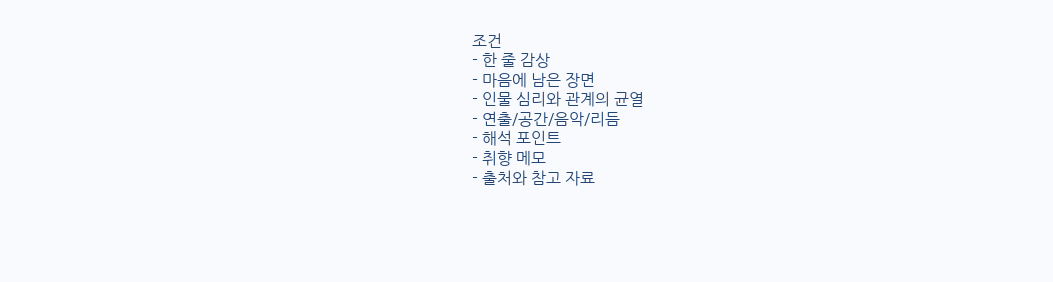조건
- 한 줄 감상
- 마음에 남은 장면
- 인물 심리와 관계의 균열
- 연출/공간/음악/리듬
- 해석 포인트
- 취향 메모
- 출처와 참고 자료